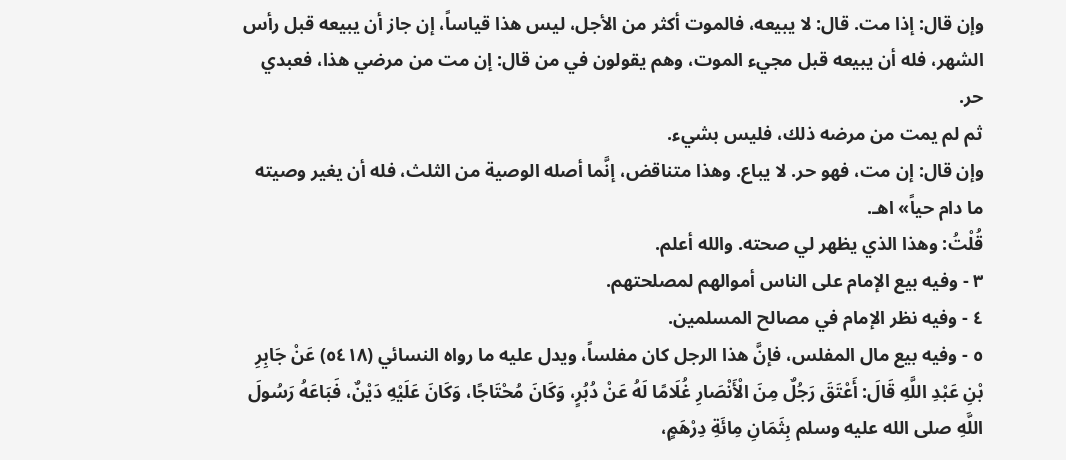وإن قال: إذا مت. قال: لا يبيعه، فالموت أكثر من الأجل، ليس هذا قياساً، إن جاز أن يبيعه قبل رأس الشهر، فله أن يبيعه قبل مجيء الموت، وهم يقولون في من قال: إن مت من مرضي هذا، فعبدي حر.
ثم لم يمت من مرضه ذلك، فليس بشيء.
وإن قال: إن مت، فهو حر. لا يباع. وهذا متناقض، إنَّما أصله الوصية من الثلث، فله أن يغير وصيته ما دام حياً» اهـ.
قُلْتُ: وهذا الذي يظهر لي صحته. والله أعلم.
٣ - وفيه بيع الإمام على الناس أموالهم لمصلحتهم.
٤ - وفيه نظر الإمام في مصالح المسلمين.
٥ - وفيه بيع مال المفلس، فإنَّ هذا الرجل كان مفلساً، ويدل عليه ما رواه النسائي (٥٤١٨) عَنْ جَابِرِ بْنِ عَبْدِ اللَّهِ قَالَ: أَعْتَقَ رَجُلٌ مِنَ الْأَنْصَارِ غُلَامًا لَهُ عَنْ دُبُرٍ، وَكَانَ مُحْتَاجًا، وَكَانَ عَلَيْهِ دَيْنٌ، فَبَاعَهُ رَسُولَ اللَّهِ صلى الله عليه وسلم بِثَمَانِ مِائَةِ دِرْهَمٍ،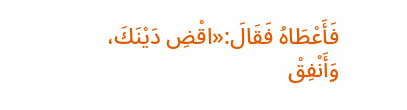فَأَعْطَاهُ فَقَالَ:«اقْضِ دَيْنَكَ، وَأَنْفِقْ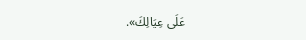عَلَى عِيَالِكَ».